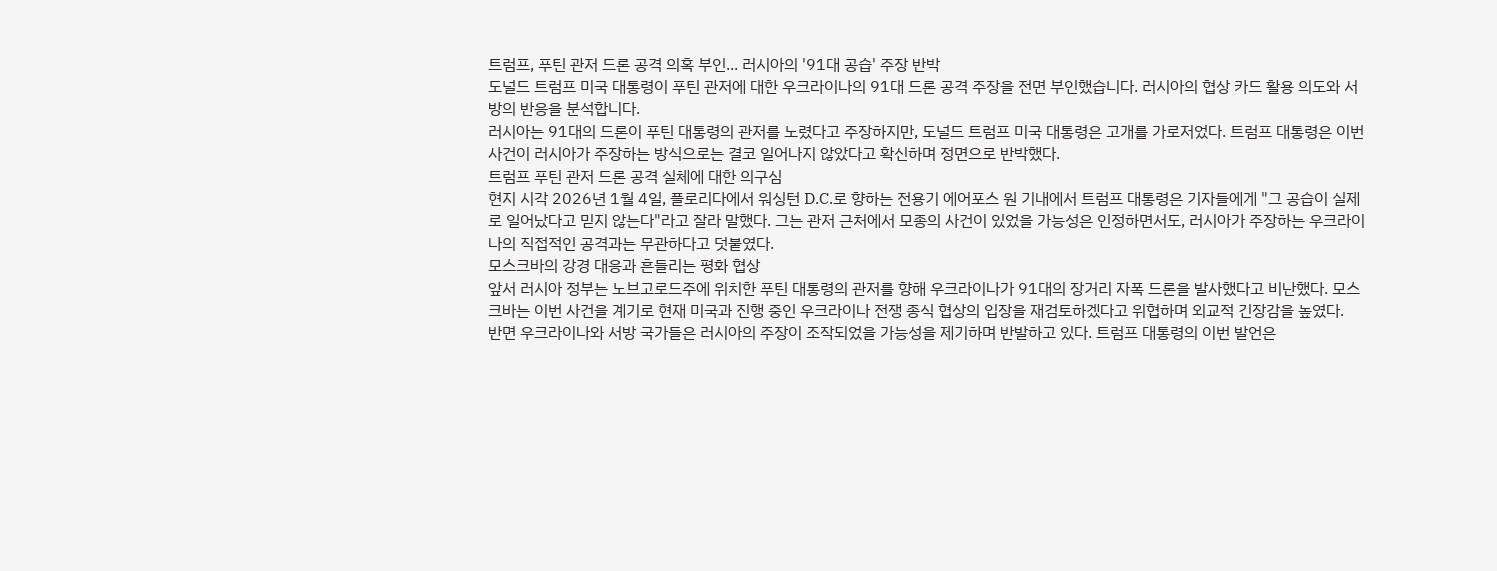트럼프, 푸틴 관저 드론 공격 의혹 부인... 러시아의 '91대 공습' 주장 반박
도널드 트럼프 미국 대통령이 푸틴 관저에 대한 우크라이나의 91대 드론 공격 주장을 전면 부인했습니다. 러시아의 협상 카드 활용 의도와 서방의 반응을 분석합니다.
러시아는 91대의 드론이 푸틴 대통령의 관저를 노렸다고 주장하지만, 도널드 트럼프 미국 대통령은 고개를 가로저었다. 트럼프 대통령은 이번 사건이 러시아가 주장하는 방식으로는 결코 일어나지 않았다고 확신하며 정면으로 반박했다.
트럼프 푸틴 관저 드론 공격 실체에 대한 의구심
현지 시각 2026년 1월 4일, 플로리다에서 워싱턴 D.C.로 향하는 전용기 에어포스 원 기내에서 트럼프 대통령은 기자들에게 "그 공습이 실제로 일어났다고 믿지 않는다"라고 잘라 말했다. 그는 관저 근처에서 모종의 사건이 있었을 가능성은 인정하면서도, 러시아가 주장하는 우크라이나의 직접적인 공격과는 무관하다고 덧붙였다.
모스크바의 강경 대응과 흔들리는 평화 협상
앞서 러시아 정부는 노브고로드주에 위치한 푸틴 대통령의 관저를 향해 우크라이나가 91대의 장거리 자폭 드론을 발사했다고 비난했다. 모스크바는 이번 사건을 계기로 현재 미국과 진행 중인 우크라이나 전쟁 종식 협상의 입장을 재검토하겠다고 위협하며 외교적 긴장감을 높였다.
반면 우크라이나와 서방 국가들은 러시아의 주장이 조작되었을 가능성을 제기하며 반발하고 있다. 트럼프 대통령의 이번 발언은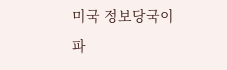미국 정보당국이 파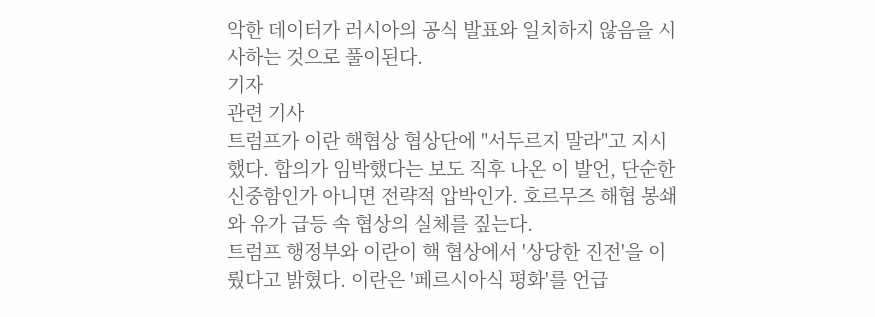악한 데이터가 러시아의 공식 발표와 일치하지 않음을 시사하는 것으로 풀이된다.
기자
관련 기사
트럼프가 이란 핵협상 협상단에 "서두르지 말라"고 지시했다. 합의가 임박했다는 보도 직후 나온 이 발언, 단순한 신중함인가 아니면 전략적 압박인가. 호르무즈 해협 봉쇄와 유가 급등 속 협상의 실체를 짚는다.
트럼프 행정부와 이란이 핵 협상에서 '상당한 진전'을 이뤘다고 밝혔다. 이란은 '페르시아식 평화'를 언급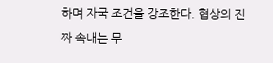하며 자국 조건을 강조한다. 협상의 진짜 속내는 무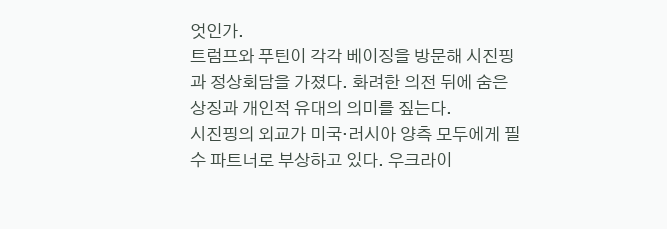엇인가.
트럼프와 푸틴이 각각 베이징을 방문해 시진핑과 정상회담을 가졌다. 화려한 의전 뒤에 숨은 상징과 개인적 유대의 의미를 짚는다.
시진핑의 외교가 미국·러시아 양측 모두에게 필수 파트너로 부상하고 있다. 우크라이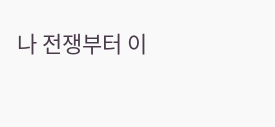나 전쟁부터 이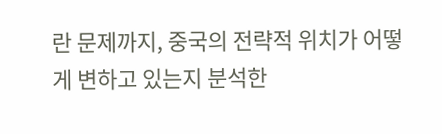란 문제까지, 중국의 전략적 위치가 어떻게 변하고 있는지 분석한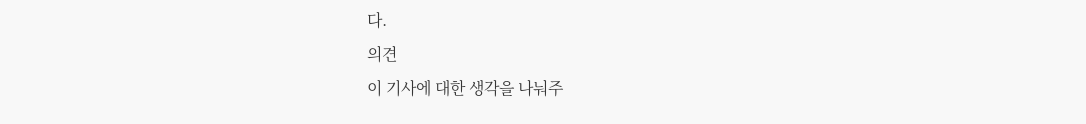다.
의견
이 기사에 대한 생각을 나눠주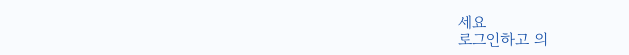세요
로그인하고 의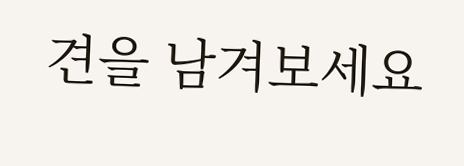견을 남겨보세요